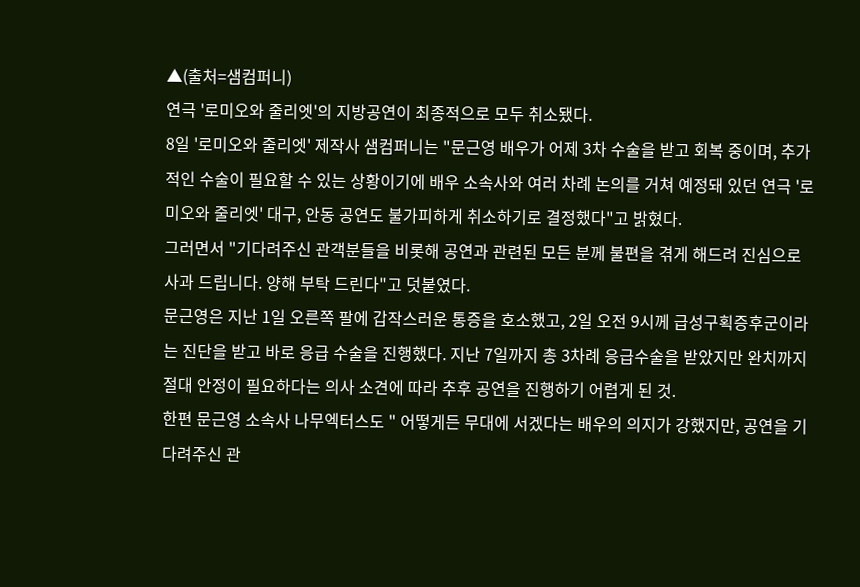▲(출처=샘컴퍼니)
연극 '로미오와 줄리엣'의 지방공연이 최종적으로 모두 취소됐다.
8일 '로미오와 줄리엣' 제작사 샘컴퍼니는 "문근영 배우가 어제 3차 수술을 받고 회복 중이며, 추가적인 수술이 필요할 수 있는 상황이기에 배우 소속사와 여러 차례 논의를 거쳐 예정돼 있던 연극 '로미오와 줄리엣' 대구, 안동 공연도 불가피하게 취소하기로 결정했다"고 밝혔다.
그러면서 "기다려주신 관객분들을 비롯해 공연과 관련된 모든 분께 불편을 겪게 해드려 진심으로 사과 드립니다. 양해 부탁 드린다"고 덧붙였다.
문근영은 지난 1일 오른쪽 팔에 갑작스러운 통증을 호소했고, 2일 오전 9시께 급성구획증후군이라는 진단을 받고 바로 응급 수술을 진행했다. 지난 7일까지 총 3차례 응급수술을 받았지만 완치까지 절대 안정이 필요하다는 의사 소견에 따라 추후 공연을 진행하기 어렵게 된 것.
한편 문근영 소속사 나무엑터스도 " 어떻게든 무대에 서겠다는 배우의 의지가 강했지만, 공연을 기다려주신 관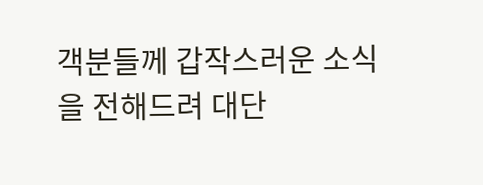객분들께 갑작스러운 소식을 전해드려 대단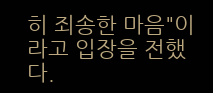히 죄송한 마음"이라고 입장을 전했다.